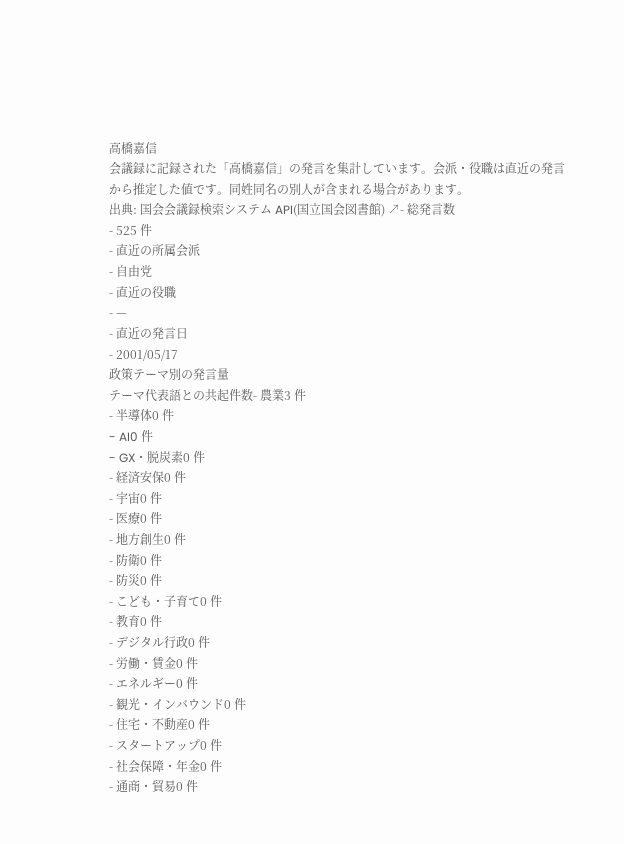高橋嘉信
会議録に記録された「高橋嘉信」の発言を集計しています。会派・役職は直近の発言から推定した値です。同姓同名の別人が含まれる場合があります。
出典: 国会会議録検索システム API(国立国会図書館) ↗- 総発言数
- 525 件
- 直近の所属会派
- 自由党
- 直近の役職
- —
- 直近の発言日
- 2001/05/17
政策テーマ別の発言量
テーマ代表語との共起件数- 農業3 件
- 半導体0 件
- AI0 件
- GX・脱炭素0 件
- 経済安保0 件
- 宇宙0 件
- 医療0 件
- 地方創生0 件
- 防衛0 件
- 防災0 件
- こども・子育て0 件
- 教育0 件
- デジタル行政0 件
- 労働・賃金0 件
- エネルギー0 件
- 観光・インバウンド0 件
- 住宅・不動産0 件
- スタートアップ0 件
- 社会保障・年金0 件
- 通商・貿易0 件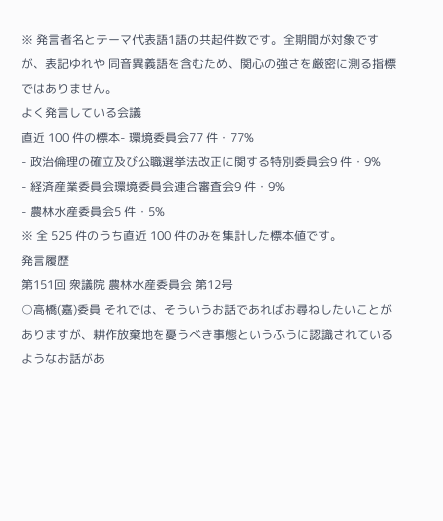※ 発言者名とテーマ代表語1語の共起件数です。全期間が対象ですが、表記ゆれや 同音異義語を含むため、関心の強さを厳密に測る指標ではありません。
よく発言している会議
直近 100 件の標本- 環境委員会77 件・77%
- 政治倫理の確立及び公職選挙法改正に関する特別委員会9 件・9%
- 経済産業委員会環境委員会連合審査会9 件・9%
- 農林水産委員会5 件・5%
※ 全 525 件のうち直近 100 件のみを集計した標本値です。
発言履歴
第151回 衆議院 農林水産委員会 第12号
○高橋(嘉)委員 それでは、そういうお話であればお尋ねしたいことがありますが、耕作放棄地を憂うべき事態というふうに認識されているようなお話があ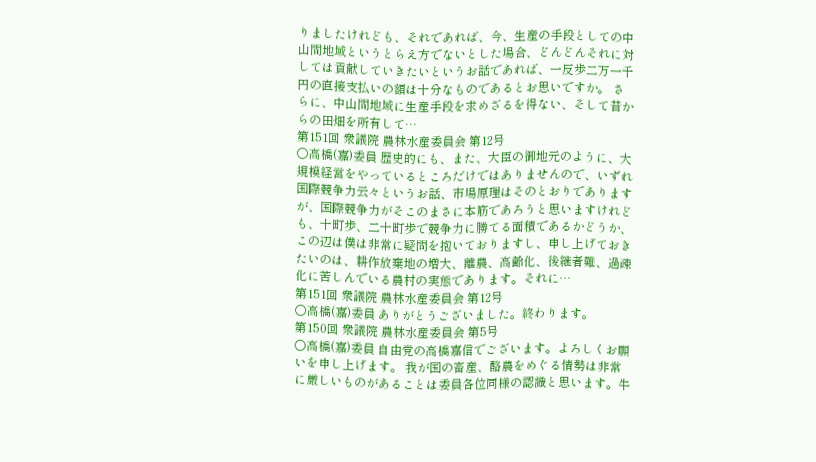りましたけれども、それであれば、今、生産の手段としての中山間地域というとらえ方でないとした場合、どんどんそれに対しては貢献していきたいというお話であれば、一反歩二万一千円の直接支払いの額は十分なものであるとお思いですか。 さらに、中山間地域に生産手段を求めざるを得ない、そして昔からの田畑を所有して…
第151回 衆議院 農林水産委員会 第12号
○高橋(嘉)委員 歴史的にも、また、大臣の御地元のように、大規模経営をやっているところだけではありませんので、いずれ国際競争力云々というお話、市場原理はそのとおりでありますが、国際競争力がそこのまさに本筋であろうと思いますけれども、十町歩、二十町歩で競争力に勝てる面積であるかどうか、この辺は僕は非常に疑問を抱いておりますし、申し上げておきたいのは、耕作放棄地の増大、離農、高齢化、後継者難、過疎化に苦しんでいる農村の実態であります。それに…
第151回 衆議院 農林水産委員会 第12号
○高橋(嘉)委員 ありがとうございました。終わります。
第150回 衆議院 農林水産委員会 第5号
○高橋(嘉)委員 自由党の高橋嘉信でございます。よろしくお願いを申し上げます。 我が国の畜産、酪農をめぐる情勢は非常に厳しいものがあることは委員各位同様の認識と思います。牛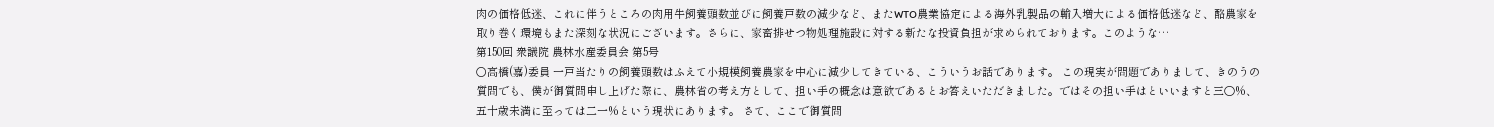肉の価格低迷、これに伴うところの肉用牛飼養頭数並びに飼養戸数の減少など、またWTO農業協定による海外乳製品の輸入増大による価格低迷など、酪農家を取り巻く環境もまた深刻な状況にございます。さらに、家畜排せつ物処理施設に対する新たな投資負担が求められております。このような…
第150回 衆議院 農林水産委員会 第5号
○高橋(嘉)委員 一戸当たりの飼養頭数はふえて小規模飼養農家を中心に減少してきている、こういうお話であります。 この現実が問題でありまして、きのうの質問でも、僕が御質問申し上げた際に、農林省の考え方として、担い手の概念は意欲であるとお答えいただきました。ではその担い手はといいますと三〇%、五十歳未満に至っては二一%という現状にあります。 さて、ここで御質問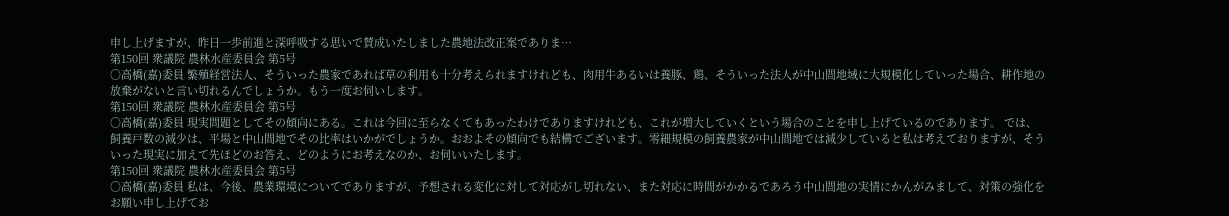申し上げますが、昨日一歩前進と深呼吸する思いで賛成いたしました農地法改正案でありま…
第150回 衆議院 農林水産委員会 第5号
○高橋(嘉)委員 繁殖経営法人、そういった農家であれば草の利用も十分考えられますけれども、肉用牛あるいは養豚、鶏、そういった法人が中山間地域に大規模化していった場合、耕作地の放棄がないと言い切れるんでしょうか。もう一度お伺いします。
第150回 衆議院 農林水産委員会 第5号
○高橋(嘉)委員 現実問題としてその傾向にある。これは今回に至らなくてもあったわけでありますけれども、これが増大していくという場合のことを申し上げているのであります。 では、飼養戸数の減少は、平場と中山間地でその比率はいかがでしょうか。おおよその傾向でも結構でございます。零細規模の飼養農家が中山間地では減少していると私は考えておりますが、そういった現実に加えて先ほどのお答え、どのようにお考えなのか、お伺いいたします。
第150回 衆議院 農林水産委員会 第5号
○高橋(嘉)委員 私は、今後、農業環境についてでありますが、予想される変化に対して対応がし切れない、また対応に時間がかかるであろう中山間地の実情にかんがみまして、対策の強化をお願い申し上げてお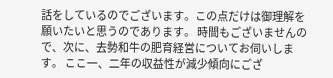話をしているのでございます。この点だけは御理解を願いたいと思うのであります。 時間もございませんので、次に、去勢和牛の肥育経営についてお伺いします。 ここ一、二年の収益性が減少傾向にござ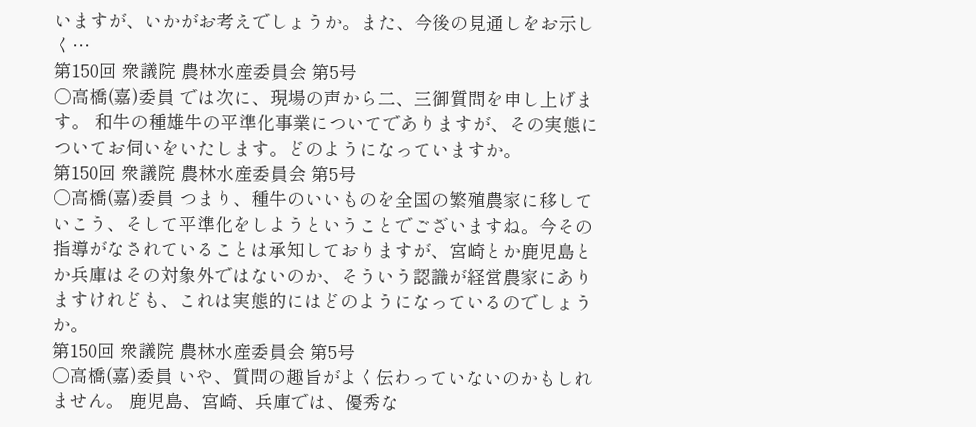いますが、いかがお考えでしょうか。また、今後の見通しをお示しく…
第150回 衆議院 農林水産委員会 第5号
○高橋(嘉)委員 では次に、現場の声から二、三御質問を申し上げます。 和牛の種雄牛の平準化事業についてでありますが、その実態についてお伺いをいたします。どのようになっていますか。
第150回 衆議院 農林水産委員会 第5号
○高橋(嘉)委員 つまり、種牛のいいものを全国の繁殖農家に移していこう、そして平準化をしようということでございますね。今その指導がなされていることは承知しておりますが、宮崎とか鹿児島とか兵庫はその対象外ではないのか、そういう認識が経営農家にありますけれども、これは実態的にはどのようになっているのでしょうか。
第150回 衆議院 農林水産委員会 第5号
○高橋(嘉)委員 いや、質問の趣旨がよく伝わっていないのかもしれません。 鹿児島、宮崎、兵庫では、優秀な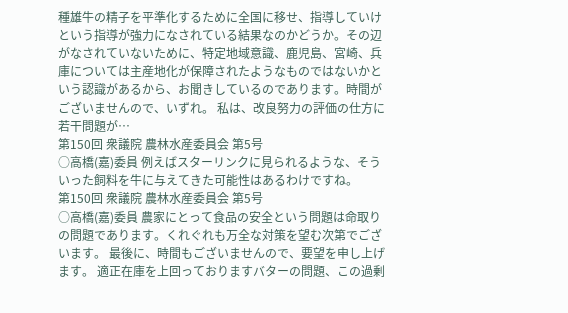種雄牛の精子を平準化するために全国に移せ、指導していけという指導が強力になされている結果なのかどうか。その辺がなされていないために、特定地域意識、鹿児島、宮崎、兵庫については主産地化が保障されたようなものではないかという認識があるから、お聞きしているのであります。時間がございませんので、いずれ。 私は、改良努力の評価の仕方に若干問題が…
第150回 衆議院 農林水産委員会 第5号
○高橋(嘉)委員 例えばスターリンクに見られるような、そういった飼料を牛に与えてきた可能性はあるわけですね。
第150回 衆議院 農林水産委員会 第5号
○高橋(嘉)委員 農家にとって食品の安全という問題は命取りの問題であります。くれぐれも万全な対策を望む次第でございます。 最後に、時間もございませんので、要望を申し上げます。 適正在庫を上回っておりますバターの問題、この過剰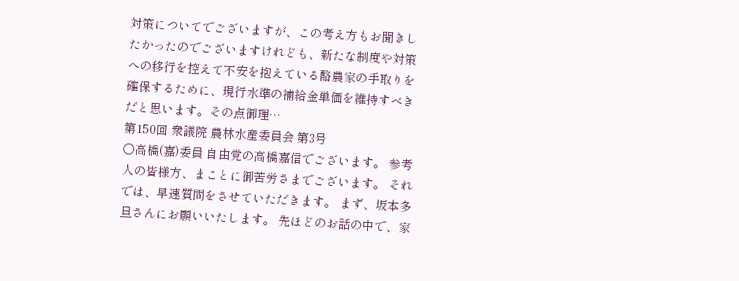対策についてでございますが、この考え方もお聞きしたかったのでございますけれども、新たな制度や対策への移行を控えて不安を抱えている酪農家の手取りを確保するために、現行水準の補給金単価を維持すべきだと思います。その点御理…
第150回 衆議院 農林水産委員会 第3号
○高橋(嘉)委員 自由党の高橋嘉信でございます。 参考人の皆様方、まことに御苦労さまでございます。 それでは、早速質問をさせていただきます。 まず、坂本多旦さんにお願いいたします。 先ほどのお話の中で、家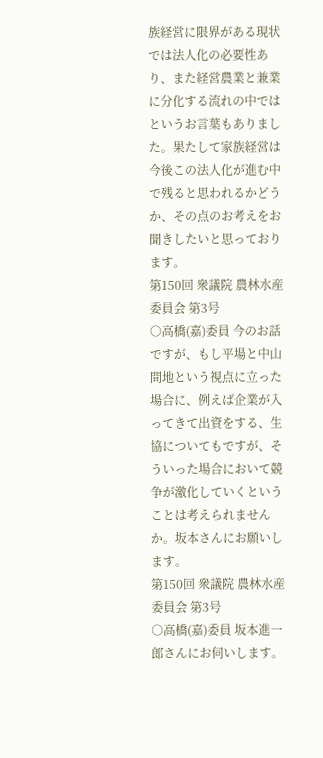族経営に限界がある現状では法人化の必要性あり、また経営農業と兼業に分化する流れの中ではというお言葉もありました。果たして家族経営は今後この法人化が進む中で残ると思われるかどうか、その点のお考えをお聞きしたいと思っております。
第150回 衆議院 農林水産委員会 第3号
○高橋(嘉)委員 今のお話ですが、もし平場と中山間地という視点に立った場合に、例えば企業が入ってきて出資をする、生協についてもですが、そういった場合において競争が激化していくということは考えられませんか。坂本さんにお願いします。
第150回 衆議院 農林水産委員会 第3号
○高橋(嘉)委員 坂本進一郎さんにお伺いします。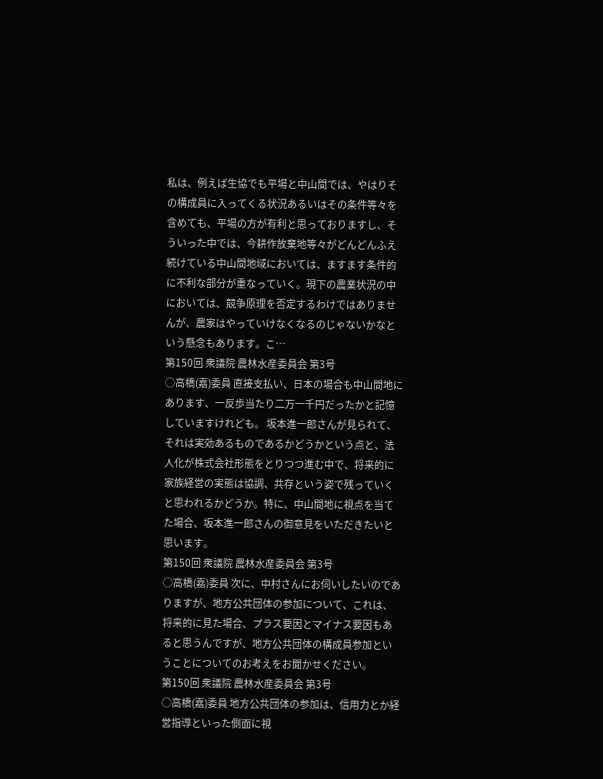私は、例えば生協でも平場と中山間では、やはりその構成員に入ってくる状況あるいはその条件等々を含めても、平場の方が有利と思っておりますし、そういった中では、今耕作放棄地等々がどんどんふえ続けている中山間地域においては、ますます条件的に不利な部分が重なっていく。現下の農業状況の中においては、競争原理を否定するわけではありませんが、農家はやっていけなくなるのじゃないかなという懸念もあります。こ…
第150回 衆議院 農林水産委員会 第3号
○高橋(嘉)委員 直接支払い、日本の場合も中山間地にあります、一反歩当たり二万一千円だったかと記憶していますけれども。 坂本進一郎さんが見られて、それは実効あるものであるかどうかという点と、法人化が株式会社形態をとりつつ進む中で、将来的に家族経営の実態は協調、共存という姿で残っていくと思われるかどうか。特に、中山間地に視点を当てた場合、坂本進一郎さんの御意見をいただきたいと思います。
第150回 衆議院 農林水産委員会 第3号
○高橋(嘉)委員 次に、中村さんにお伺いしたいのでありますが、地方公共団体の参加について、これは、将来的に見た場合、プラス要因とマイナス要因もあると思うんですが、地方公共団体の構成員参加ということについてのお考えをお聞かせください。
第150回 衆議院 農林水産委員会 第3号
○高橋(嘉)委員 地方公共団体の参加は、信用力とか経営指導といった側面に視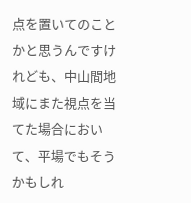点を置いてのことかと思うんですけれども、中山間地域にまた視点を当てた場合において、平場でもそうかもしれ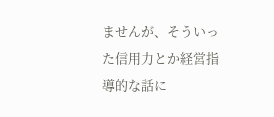ませんが、そういった信用力とか経営指導的な話に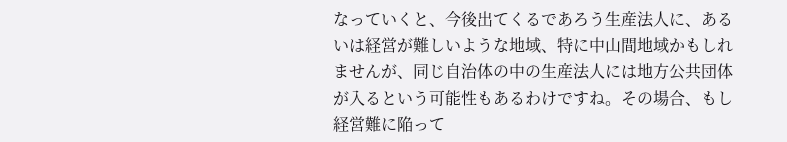なっていくと、今後出てくるであろう生産法人に、あるいは経営が難しいような地域、特に中山間地域かもしれませんが、同じ自治体の中の生産法人には地方公共団体が入るという可能性もあるわけですね。その場合、もし経営難に陥って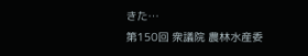きた…
第150回 衆議院 農林水産委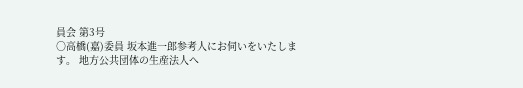員会 第3号
○高橋(嘉)委員 坂本進一郎参考人にお伺いをいたします。 地方公共団体の生産法人へ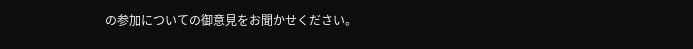の参加についての御意見をお聞かせください。